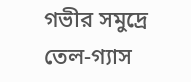গভীর সমুদ্রে তেল-গ্যাস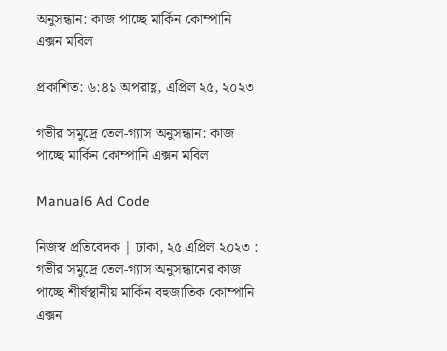অনুসন্ধান: কাজ পাচ্ছে মার্কিন কোম্পানি এক্সন মবিল

প্রকাশিত: ৬:৪১ অপরাহ্ণ, এপ্রিল ২৫, ২০২৩

গভীর সমুদ্রে তেল-গ্যাস অনুসন্ধান: কাজ পাচ্ছে মার্কিন কোম্পানি এক্সন মবিল

Manual6 Ad Code

নিজস্ব প্রতিবেদক | ঢাকা, ২৫ এপ্রিল ২০২৩ : গভীর সমুদ্রে তেল-গ্যাস অনুসন্ধানের কাজ পাচ্ছে শীর্ষস্থানীয় মার্কিন বহুজাতিক কোম্পানি এক্সন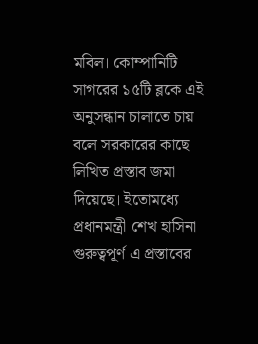মবিল। কোম্পানিটি সাগরের ১৫টি ব্লকে এই অনুসন্ধান চালাতে চায় বলে সরকারের কাছে লিখিত প্রস্তাব জমা দিয়েছে। ইতোমধ্যে প্রধানমন্ত্রী শেখ হাসিনা গুরুত্বপূর্ণ এ প্রস্তাবের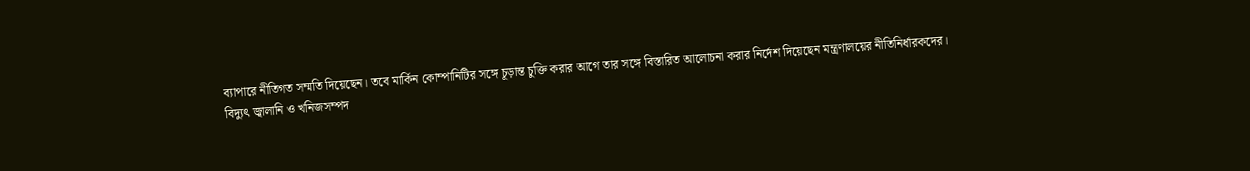ব্যাপারে নীতিগত সম্মতি দিয়েছেন। তবে মার্কিন কোম্পানিটির সঙ্গে চূড়ান্ত চুক্তি করার আগে তার সঙ্গে বিস্তারিত আলোচনা করার নির্দেশ দিয়েছেন মন্ত্রণালয়ের নীতিনির্ধারকদের।
বিদ্যুৎ জ্বালানি ও খনিজসম্পদ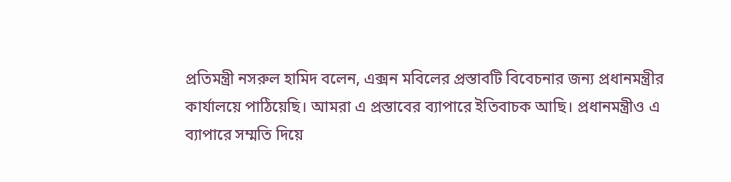প্রতিমন্ত্রী নসরুল হামিদ বলেন, এক্সন মবিলের প্রস্তাবটি বিবেচনার জন্য প্রধানমন্ত্রীর কার্যালয়ে পাঠিয়েছি। আমরা এ প্রস্তাবের ব্যাপারে ইতিবাচক আছি। প্রধানমন্ত্রীও এ ব্যাপারে সম্মতি দিয়ে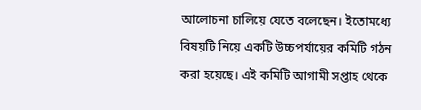আলোচনা চালিয়ে যেতে বলেছেন। ইতোমধ্যে বিষয়টি নিয়ে একটি উচ্চপর্যায়ের কমিটি গঠন করা হয়েছে। এই কমিটি আগামী সপ্তাহ থেকে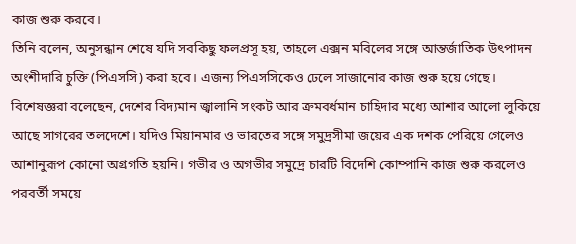কাজ শুরু করবে।
তিনি বলেন, অনুসন্ধান শেষে যদি সবকিছু ফলপ্রসূ হয়, তাহলে এক্সন মবিলের সঙ্গে আন্তর্জাতিক উৎপাদন অংশীদারি চুক্তি (পিএসসি) করা হবে। এজন্য পিএসসিকেও ঢেলে সাজানোর কাজ শুরু হয়ে গেছে।
বিশেষজ্ঞরা বলেছেন, দেশের বিদ্যমান জ্বালানি সংকট আর ক্রমবর্ধমান চাহিদার মধ্যে আশার আলো লুকিয়ে আছে সাগরের তলদেশে। যদিও মিয়ানমার ও ভারতের সঙ্গে সমুদ্রসীমা জয়ের এক দশক পেরিয়ে গেলেও আশানুরূপ কোনো অগ্রগতি হয়নি। গভীর ও অগভীর সমুদ্রে চারটি বিদেশি কোম্পানি কাজ শুরু করলেও পরবর্তী সময়ে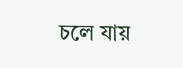চলে যায়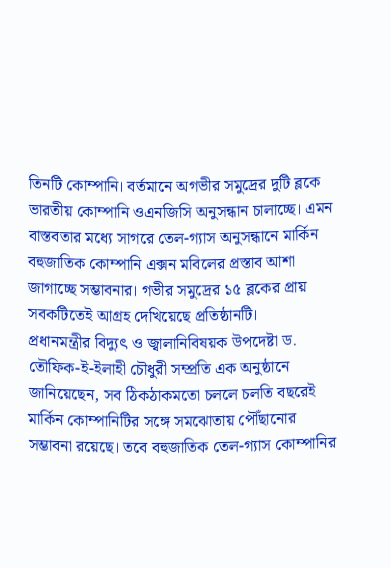তিনটি কোম্পানি। বর্তমানে অগভীর সমুদ্রের দুটি ব্লকে ভারতীয় কোম্পানি ওএনজিসি অনুসন্ধান চালাচ্ছে। এমন বাস্তবতার মধ্যে সাগরে তেল-গ্যাস অনুসন্ধানে মার্কিন বহুজাতিক কোম্পানি এক্সন মবিলের প্রস্তাব আশা জাগাচ্ছে সম্ভাবনার। গভীর সমুদ্রের ১৫ ব্লকের প্রায় সবকটিতেই আগ্রহ দেখিয়েছে প্রতিষ্ঠানটি।
প্রধানমন্ত্রীর বিদ্যুৎ ও জ্বালানিবিষয়ক উপদেষ্টা ড. তৌফিক-ই-ইলাহী চৌধুরী সম্প্রতি এক অনুষ্ঠানে জানিয়েছেন, সব ঠিকঠাকমতো চললে চলতি বছরেই মার্কিন কোম্পানিটির সঙ্গে সমঝোতায় পৌঁছানোর সম্ভাবনা রয়েছে। তবে বহুজাতিক তেল-গ্যাস কোম্পানির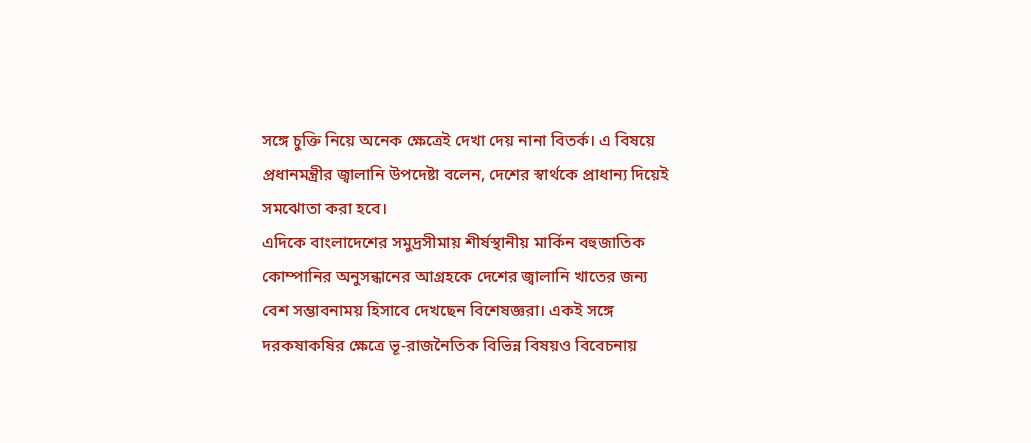সঙ্গে চুক্তি নিয়ে অনেক ক্ষেত্রেই দেখা দেয় নানা বিতর্ক। এ বিষয়ে প্রধানমন্ত্রীর জ্বালানি উপদেষ্টা বলেন, দেশের স্বার্থকে প্রাধান্য দিয়েই সমঝোতা করা হবে।
এদিকে বাংলাদেশের সমুদ্রসীমায় শীর্ষস্থানীয় মার্কিন বহুজাতিক কোম্পানির অনুসন্ধানের আগ্রহকে দেশের জ্বালানি খাতের জন্য বেশ সম্ভাবনাময় হিসাবে দেখছেন বিশেষজ্ঞরা। একই সঙ্গে দরকষাকষির ক্ষেত্রে ভূ-রাজনৈতিক বিভিন্ন বিষয়ও বিবেচনায়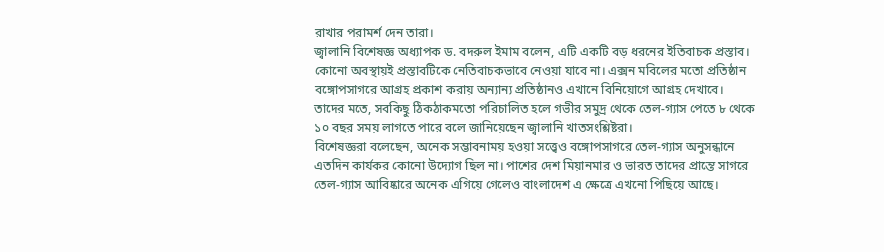রাখার পরামর্শ দেন তারা।
জ্বালানি বিশেষজ্ঞ অধ্যাপক ড. বদরুল ইমাম বলেন, এটি একটি বড় ধরনের ইতিবাচক প্রস্তাব। কোনো অবস্থায়ই প্রস্তাবটিকে নেতিবাচকভাবে নেওয়া যাবে না। এক্সন মবিলের মতো প্রতিষ্ঠান বঙ্গোপসাগরে আগ্রহ প্রকাশ করায় অন্যান্য প্রতিষ্ঠানও এখানে বিনিয়োগে আগ্রহ দেখাবে।
তাদের মতে, সবকিছু ঠিকঠাকমতো পরিচালিত হলে গভীর সমুদ্র থেকে তেল-গ্যাস পেতে ৮ থেকে ১০ বছর সময় লাগতে পারে বলে জানিয়েছেন জ্বালানি খাতসংশ্লিষ্টরা।
বিশেষজ্ঞরা বলেছেন, অনেক সম্ভাবনাময় হওয়া সত্ত্বেও বঙ্গোপসাগরে তেল-গ্যাস অনুসন্ধানে এতদিন কার্যকর কোনো উদ্যোগ ছিল না। পাশের দেশ মিয়ানমার ও ভারত তাদের প্রান্তে সাগরে তেল-গ্যাস আবিষ্কারে অনেক এগিয়ে গেলেও বাংলাদেশ এ ক্ষেত্রে এখনো পিছিয়ে আছে।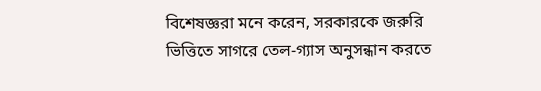বিশেষজ্ঞরা মনে করেন, সরকারকে জরুরি ভিত্তিতে সাগরে তেল-গ্যাস অনুসন্ধান করতে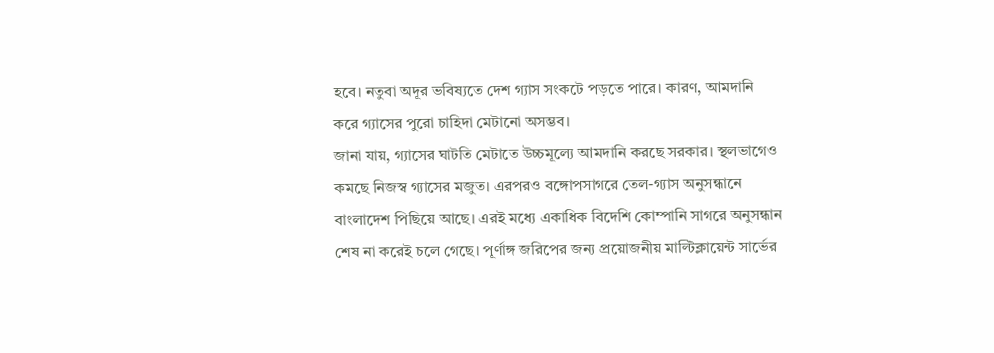হবে। নতুবা অদূর ভবিষ্যতে দেশ গ্যাস সংকটে পড়তে পারে। কারণ, আমদানি করে গ্যাসের পুরো চাহিদা মেটানো অসম্ভব।
জানা যায়, গ্যাসের ঘাটতি মেটাতে উচ্চমূল্যে আমদানি করছে সরকার। স্থলভাগেও কমছে নিজস্ব গ্যাসের মজুত। এরপরও বঙ্গোপসাগরে তেল-গ্যাস অনুসন্ধানে বাংলাদেশ পিছিয়ে আছে। এরই মধ্যে একাধিক বিদেশি কোম্পানি সাগরে অনুসন্ধান শেষ না করেই চলে গেছে। পূর্ণাঙ্গ জরিপের জন্য প্রয়োজনীয় মাল্টিক্লায়েন্ট সার্ভের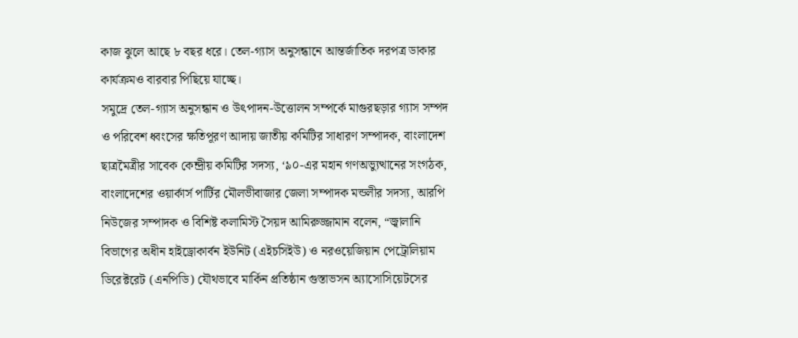কাজ ঝুলে আছে ৮ বছর ধরে। তেল-গ্যাস অনুসন্ধানে আন্তর্জাতিক দরপত্র ডাকার কার্যক্রমও বারবার পিছিয়ে যাচ্ছে।
সমুদ্রে তেল-গ্যাস অনুসন্ধান ও উৎপাদন-উত্তোলন সম্পর্কে মাগুরছড়ার গ্যাস সম্পদ ও পরিবেশ ধ্বংসের ক্ষতিপূরণ আদায় জাতীয় কমিটির সাধারণ সম্পাদক, বাংলাদেশ ছাত্রমৈত্রীর সাবেক কেন্দ্রীয় কমিটির সদস্য, ‘৯০-এর মহান গণঅভ্যুত্থানের সংগঠক, বাংলাদেশের ওয়ার্কার্স পার্টির মৌলভীবাজার জেলা সম্পাদক মন্ডলীর সদস্য, আরপি নিউজের সম্পাদক ও বিশিষ্ট কলামিস্ট সৈয়দ আমিরুজ্জামান বলেন, “জ্বালানি বিভাগের অধীন হাইড্রোকার্বন ইউনিট (এইচসিইউ) ও নরওয়েজিয়ান পেট্রোলিয়াম ডিরেক্টরেট (এনপিডি) যৌথভাবে মার্কিন প্রতিষ্ঠান গুস্তাভসন অ্যাসোসিয়েটসের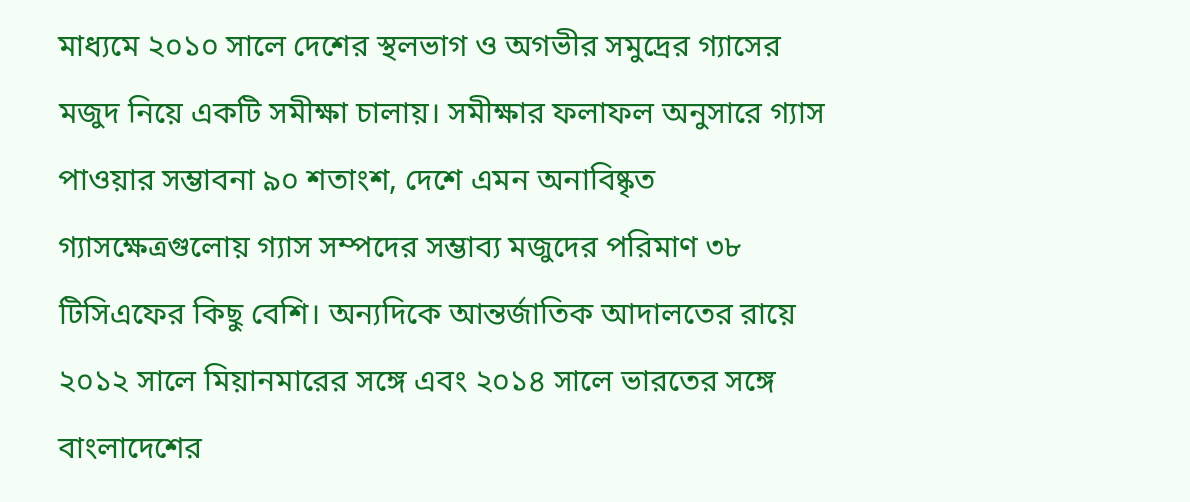মাধ্যমে ২০১০ সালে দেশের স্থলভাগ ও অগভীর সমুদ্রের গ্যাসের মজুদ নিয়ে একটি সমীক্ষা চালায়। সমীক্ষার ফলাফল অনুসারে গ্যাস পাওয়ার সম্ভাবনা ৯০ শতাংশ, দেশে এমন অনাবিষ্কৃত গ্যাসক্ষেত্রগুলোয় গ্যাস সম্পদের সম্ভাব্য মজুদের পরিমাণ ৩৮ টিসিএফের কিছু বেশি। অন্যদিকে আন্তর্জাতিক আদালতের রায়ে ২০১২ সালে মিয়ানমারের সঙ্গে এবং ২০১৪ সালে ভারতের সঙ্গে বাংলাদেশের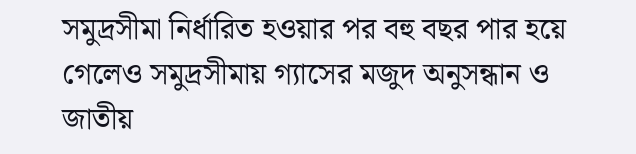সমুদ্রসীমা নির্ধারিত হওয়ার পর বহু বছর পার হয়ে গেলেও সমুদ্রসীমায় গ্যাসের মজুদ অনুসন্ধান ও জাতীয়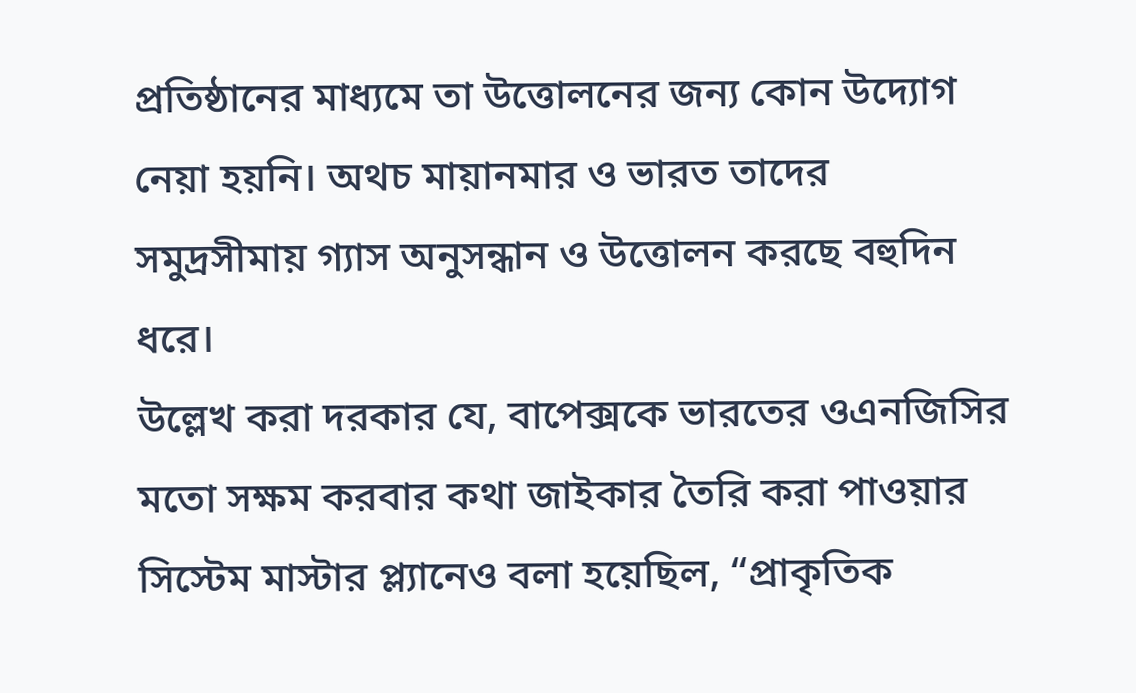প্রতিষ্ঠানের মাধ্যমে তা উত্তোলনের জন্য কোন উদ্যোগ নেয়া হয়নি। অথচ মায়ানমার ও ভারত তাদের সমুদ্রসীমায় গ্যাস অনুসন্ধান ও উত্তোলন করছে বহুদিন ধরে।
উল্লেখ করা দরকার যে, বাপেক্সকে ভারতের ওএনজিসির মতো সক্ষম করবার কথা জাইকার তৈরি করা পাওয়ার সিস্টেম মাস্টার প্ল্যানেও বলা হয়েছিল, “প্রাকৃতিক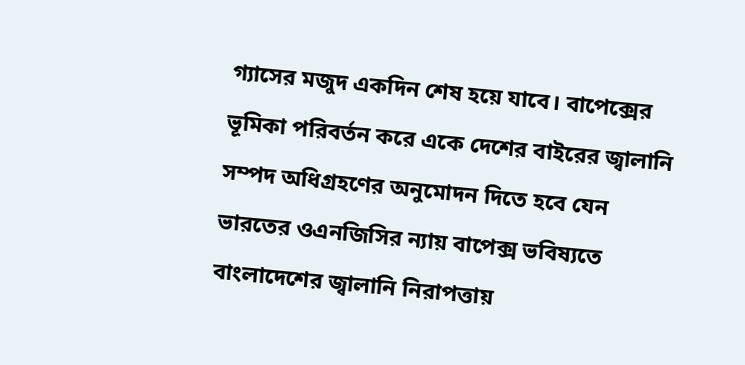গ্যাসের মজুদ একদিন শেষ হয়ে যাবে। বাপেক্সের ভূমিকা পরিবর্তন করে একে দেশের বাইরের জ্বালানি সম্পদ অধিগ্রহণের অনুমোদন দিতে হবে যেন ভারতের ওএনজিসির ন্যায় বাপেক্স ভবিষ্যতে বাংলাদেশের জ্বালানি নিরাপত্তায়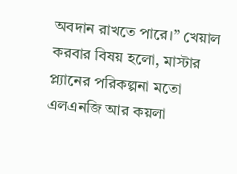অবদান রাখতে পারে।” খেয়াল করবার বিষয় হলো, মাস্টার প্ল্যানের পরিকল্পনা মতো এলএনজি আর কয়লা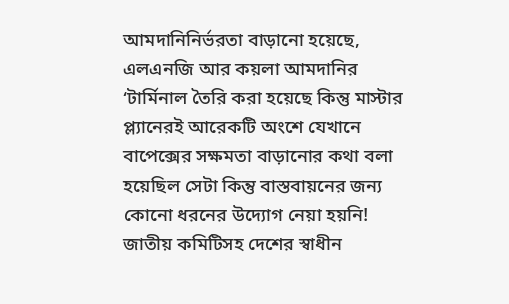আমদানিনির্ভরতা বাড়ানো হয়েছে, এলএনজি আর কয়লা আমদানির ‘টার্মিনাল তৈরি করা হয়েছে কিন্তু মাস্টার প্ল্যানেরই আরেকটি অংশে যেখানে বাপেক্সের সক্ষমতা বাড়ানোর কথা বলা হয়েছিল সেটা কিন্তু বাস্তবায়নের জন্য কোনো ধরনের উদ্যোগ নেয়া হয়নি!
জাতীয় কমিটিসহ দেশের স্বাধীন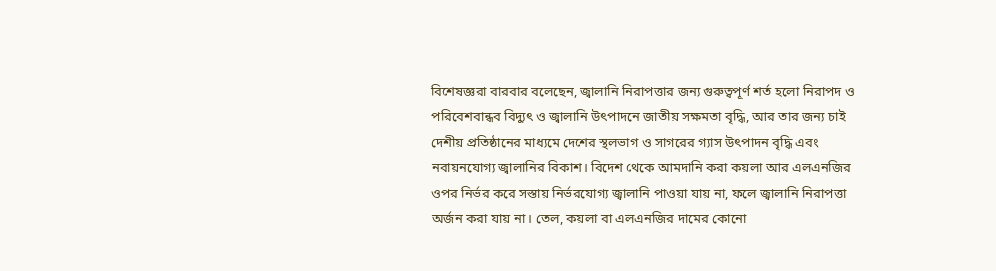বিশেষজ্ঞরা বারবার বলেছেন, জ্বালানি নিরাপত্তার জন্য গুরুত্বপূর্ণ শর্ত হলো নিরাপদ ও পরিবেশবান্ধব বিদ্যুৎ ও জ্বালানি উৎপাদনে জাতীয় সক্ষমতা বৃদ্ধি, আর তার জন্য চাই দেশীয় প্রতিষ্ঠানের মাধ্যমে দেশের স্থলভাগ ও সাগরের গ্যাস উৎপাদন বৃদ্ধি এবং নবায়নযোগ্য জ্বালানির বিকাশ। বিদেশ থেকে আমদানি করা কয়লা আর এলএনজির ওপর নির্ভর করে সস্তায় নির্ভরযোগ্য জ্বালানি পাওয়া যায় না, ফলে জ্বালানি নিরাপত্তা অর্জন করা যায় না। তেল, কয়লা বা এলএনজির দামের কোনো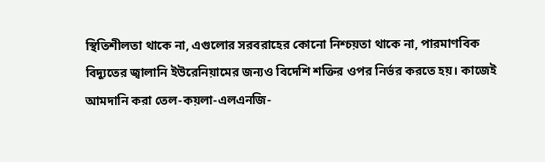স্থিতিশীলতা থাকে না, এগুলোর সরবরাহের কোনো নিশ্চয়তা থাকে না, পারমাণবিক বিদ্যুতের জ্বালানি ইউরেনিয়ামের জন্যও বিদেশি শক্তির ওপর নির্ভর করতে হয়। কাজেই আমদানি করা তেল-কয়লা-এলএনজি-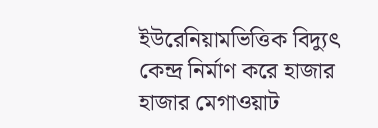ইউরেনিয়ামভিত্তিক বিদ্যুৎ কেন্দ্র নির্মাণ করে হাজার হাজার মেগাওয়াট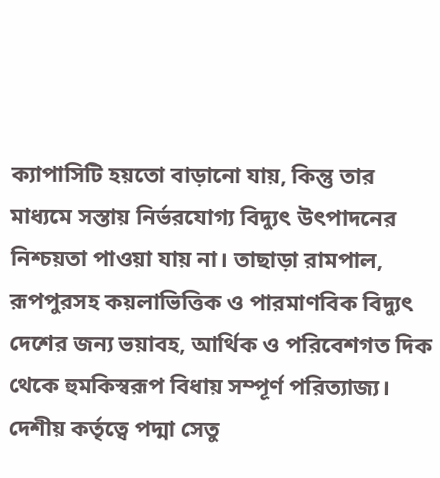ক্যাপাসিটি হয়তো বাড়ানো যায়, কিন্তু তার মাধ্যমে সস্তায় নির্ভরযোগ্য বিদ্যুৎ উৎপাদনের নিশ্চয়তা পাওয়া যায় না। তাছাড়া রামপাল, রূপপুরসহ কয়লাভিত্তিক ও পারমাণবিক বিদ্যুৎ দেশের জন্য ভয়াবহ, আর্থিক ও পরিবেশগত দিক থেকে হুমকিস্বরূপ বিধায় সম্পূর্ণ পরিত্যাজ্য।
দেশীয় কর্তৃত্বে পদ্মা সেতু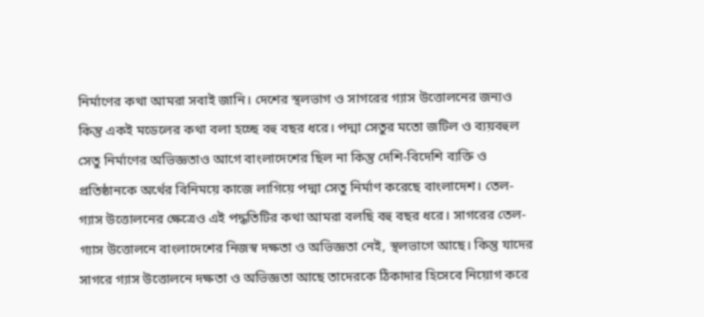নির্মাণের কথা আমরা সবাই জানি। দেশের স্থলভাগ ও সাগরের গ্যাস উত্তোলনের জন্যও কিন্তু একই মডেলের কথা বলা হচ্ছে বহু বছর ধরে। পদ্মা সেতুর মতো জটিল ও ব্যয়বহুল সেতু নির্মাণের অভিজ্ঞতাও আগে বাংলাদেশের ছিল না কিন্তু দেশি-বিদেশি ব্যক্তি ও প্রতিষ্ঠানকে অর্থের বিনিময়ে কাজে লাগিয়ে পদ্মা সেতু নির্মাণ করেছে বাংলাদেশ। তেল-গ্যাস উত্তোলনের ক্ষেত্রেও এই পদ্ধতিটির কথা আমরা বলছি বহু বছর ধরে। সাগরের তেল-গ্যাস উত্তোলনে বাংলাদেশের নিজস্ব দক্ষতা ও অভিজ্ঞতা নেই, স্থলভাগে আছে। কিন্তু যাদের সাগরে গ্যাস উত্তোলনে দক্ষতা ও অভিজ্ঞতা আছে তাদেরকে ঠিকাদার হিসেবে নিয়োগ করে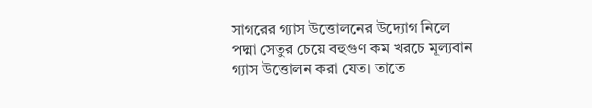সাগরের গ্যাস উত্তোলনের উদ্যোগ নিলে পদ্মা সেতুর চেয়ে বহুগুণ কম খরচে মূল্যবান গ্যাস উত্তোলন করা যেত। তাতে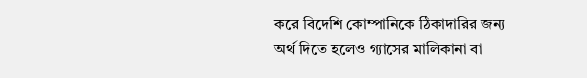করে বিদেশি কোম্পানিকে ঠিকাদারির জন্য অর্থ দিতে হলেও গ্যাসের মালিকানা বা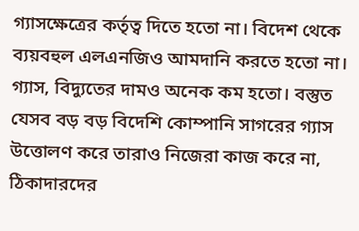গ্যাসক্ষেত্রের কর্তৃত্ব দিতে হতো না। বিদেশ থেকে ব্যয়বহুল এলএনজিও আমদানি করতে হতো না। গ্যাস, বিদ্যুতের দামও অনেক কম হতো। বস্তুত যেসব বড় বড় বিদেশি কোম্পানি সাগরের গ্যাস উত্তোলণ করে তারাও নিজেরা কাজ করে না, ঠিকাদারদের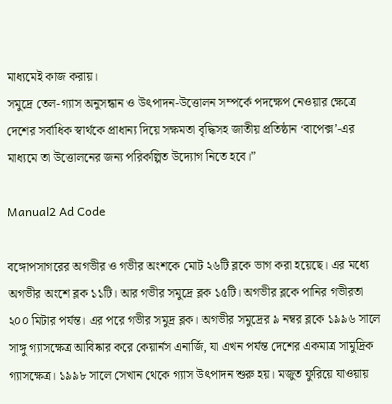মাধ্যমেই কাজ করায়।
সমুদ্রে তেল-গ্যাস অনুসন্ধান ও উৎপাদন-উত্তোলন সম্পর্কে পদক্ষেপ নেওয়ার ক্ষেত্রে দেশের সর্বাধিক স্বার্থকে প্রাধান্য দিয়ে সক্ষমতা বৃদ্ধিসহ জাতীয় প্রতিষ্ঠান ‘বাপেক্স’-এর মাধ্যমে তা উত্তোলনের জন্য পরিকল্পিত উদ্যোগ নিতে হবে।”

Manual2 Ad Code

বঙ্গোপসাগরের অগভীর ও গভীর অংশকে মোট ২৬টি ব্লকে ভাগ করা হয়েছে। এর মধ্যে অগভীর অংশে ব্লক ১১টি। আর গভীর সমুদ্রে ব্লক ১৫টি। অগভীর ব্লকে পানির গভীরতা ২০০ মিটার পর্যন্ত। এর পরে গভীর সমুদ্র ব্লক। অগভীর সমুদ্রের ৯ নম্বর ব্লকে ১৯৯৬ সালে সাঙ্গু গ্যাসক্ষেত্র আবিষ্কার করে কেয়ার্নস এনার্জি, যা এখন পর্যন্ত দেশের একমাত্র সামুদ্রিক গ্যাসক্ষেত্র। ১৯৯৮ সালে সেখান থেকে গ্যাস উৎপাদন শুরু হয়। মজুত ফুরিয়ে যাওয়ায়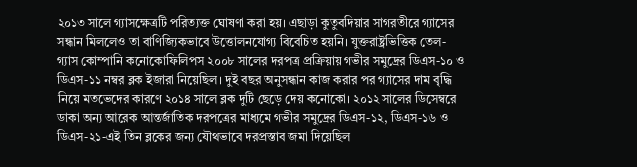২০১৩ সালে গ্যাসক্ষেত্রটি পরিত্যক্ত ঘোষণা করা হয়। এছাড়া কুতুবদিয়ার সাগরতীরে গ্যাসের সন্ধান মিললেও তা বাণিজ্যিকভাবে উত্তোলনযোগ্য বিবেচিত হয়নি। যুক্তরাষ্ট্রভিত্তিক তেল-গ্যাস কোম্পানি কনোকোফিলিপস ২০০৮ সালের দরপত্র প্রক্রিয়ায় গভীর সমুদ্রের ডিএস-১০ ও ডিএস-১১ নম্বর ব্লক ইজারা নিয়েছিল। দুই বছর অনুসন্ধান কাজ করার পর গ্যাসের দাম বৃদ্ধি নিয়ে মতভেদের কারণে ২০১৪ সালে ব্লক দুটি ছেড়ে দেয় কনোকো। ২০১২ সালের ডিসেম্বরে ডাকা অন্য আরেক আন্তর্জাতিক দরপত্রের মাধ্যমে গভীর সমুদ্রের ডিএস-১২, ডিএস-১৬ ও ডিএস-২১-এই তিন ব্লকের জন্য যৌথভাবে দরপ্রস্তাব জমা দিয়েছিল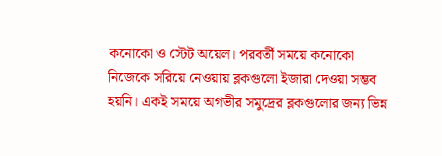কনোকো ও স্টেট অয়েল। পরবর্তী সময়ে কনোকো নিজেকে সরিয়ে নেওয়ায় ব্লকগুলো ইজারা দেওয়া সম্ভব হয়নি। একই সময়ে অগভীর সমুদ্রের ব্লকগুলোর জন্য ভিন্ন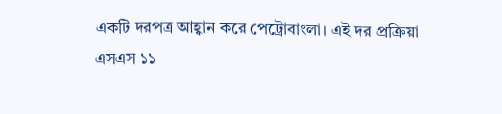একটি দরপত্র আহ্বান করে পেট্রোবাংলা। এই দর প্রক্রিয়া এসএস ১১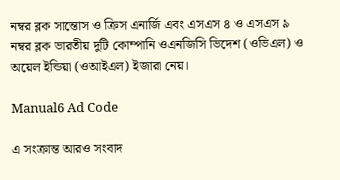নম্বর ব্লক সান্তোস ও ক্রিস এনার্জি এবং এসএস ৪ ও এসএস ৯ নম্বর ব্লক ভারতীয় দুটি কোম্পানি ওএনজিসি ভিদেশ (ওভিএল) ও অয়েল ইন্ডিয়া (ওআইএল) ইজারা নেয়।

Manual6 Ad Code

এ সংক্রান্ত আরও সংবাদ